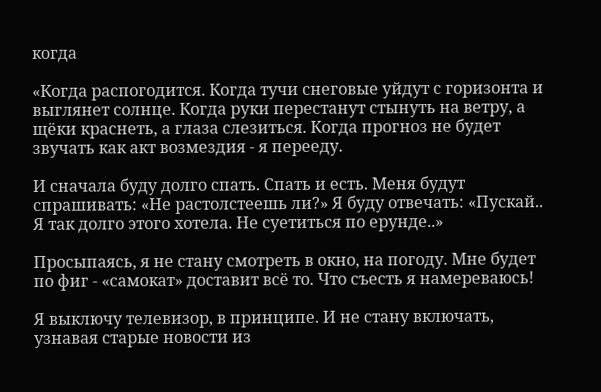когда

«Когда распогодится. Когда тучи снеговые уйдут с горизонта и выглянет солнце. Когда руки перестанут стынуть на ветру, а щёки краснеть, а глаза слезиться. Когда прогноз не будет звучать как акт возмездия - я перееду.

И сначала буду долго спать. Спать и есть. Меня будут спрашивать: «Не растолстеешь ли?» Я буду отвечать: «Пускай.. Я так долго этого хотела. Не суетиться по ерунде..»

Просыпаясь, я не стану смотреть в окно, на погоду. Мне будет по фиг - «самокат» доставит всё то. Что съесть я намереваюсь!

Я выключу телевизор, в принципе. И не стану включать, узнавая старые новости из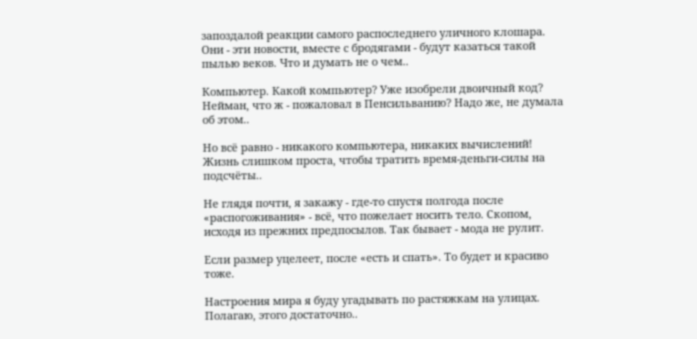запоздалой реакции самого распоследнего уличного клошара. Они - эти новости, вместе с бродягами - будут казаться такой пылью веков. Что и думать не о чем..

Компьютер. Какой компьютер? Уже изобрели двоичный код? Нейман, что ж - пожаловал в Пенсильванию? Надо же, не думала об этом..

Но всё равно - никакого компьютера, никаких вычислений! Жизнь слишком проста, чтобы тратить время-деньги-силы на подсчёты..

Не глядя почти, я закажу - где-то спустя полгода после «распогоживания» - всё, что пожелает носить тело. Скопом, исходя из прежних предпосылов. Так бывает - мода не рулит.

Если размер уцелеет, после «есть и спать». То будет и красиво тоже.

Настроения мира я буду угадывать по растяжкам на улицах. Полагаю, этого достаточно..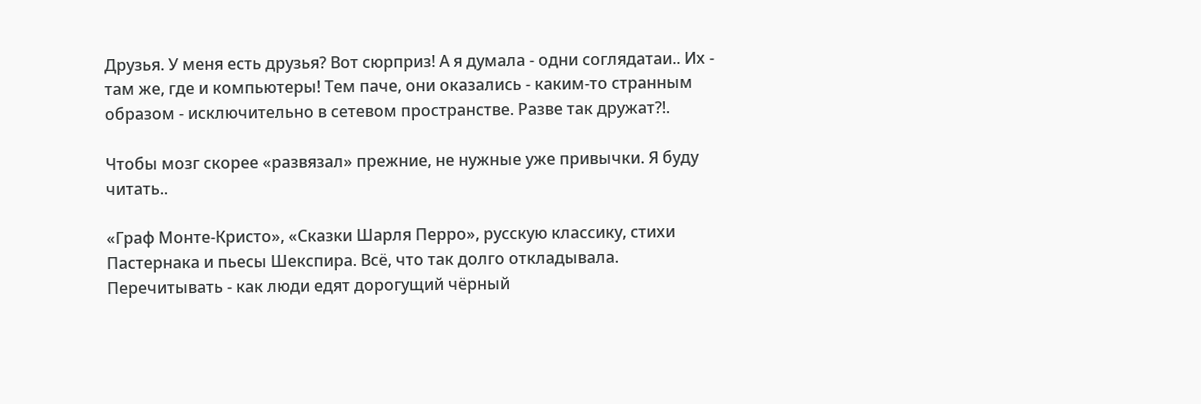Друзья. У меня есть друзья? Вот сюрприз! А я думала - одни соглядатаи.. Их - там же, где и компьютеры! Тем паче, они оказались - каким-то странным образом - исключительно в сетевом пространстве. Разве так дружат?!.

Чтобы мозг скорее «развязал» прежние, не нужные уже привычки. Я буду читать..

«Граф Монте-Кристо», «Сказки Шарля Перро», русскую классику, стихи Пастернака и пьесы Шекспира. Всё, что так долго откладывала. Перечитывать - как люди едят дорогущий чёрный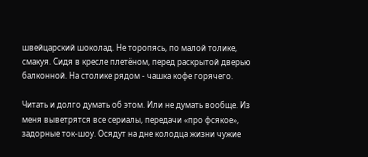швейцарский шоколад. Не торопясь, по малой толике, смакуя. Сидя в кресле плетёном, перед раскрытой дверью балконной. На столике рядом - чашка кофе горячего.

Читать и долго думать об этом. Или не думать вообще. Из меня выветрятся все сериалы, передачи «про фсякое», задорные ток-шоу. Осядут на дне колодца жизни чужие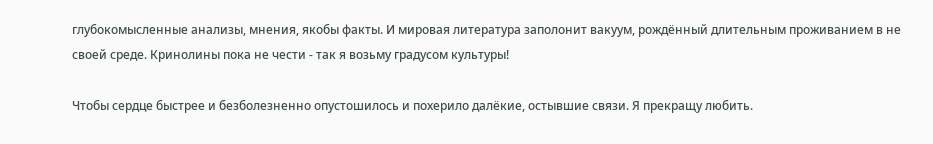глубокомысленные анализы, мнения, якобы факты. И мировая литература заполонит вакуум, рождённый длительным проживанием в не своей среде. Кринолины пока не чести - так я возьму градусом культуры!

Чтобы сердце быстрее и безболезненно опустошилось и похерило далёкие, остывшие связи. Я прекращу любить.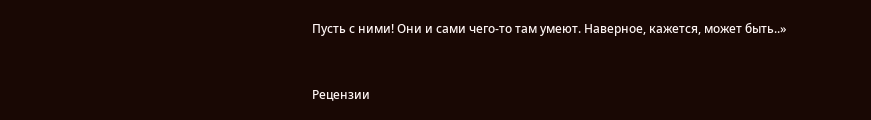Пусть с ними! Они и сами чего-то там умеют. Наверное, кажется, может быть..»


Рецензии